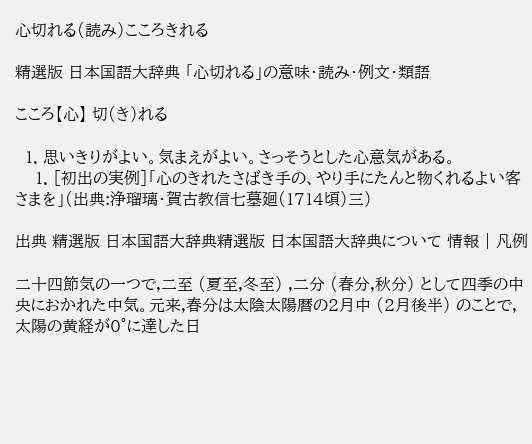心切れる(読み)こころきれる

精選版 日本国語大辞典 「心切れる」の意味・読み・例文・類語

こころ【心】 切(き)れる

  1. 思いきりがよい。気まえがよい。さっそうとした心意気がある。
    1. [初出の実例]「心のきれたさばき手の、やり手にたんと物くれるよい客さまを」(出典:浄瑠璃・賀古教信七墓廻(1714頃)三)

出典 精選版 日本国語大辞典精選版 日本国語大辞典について 情報 | 凡例

二十四節気の一つで,二至 (夏至,冬至) ,二分 (春分,秋分) として四季の中央におかれた中気。元来,春分は太陰太陽暦の2月中 (2月後半) のことで,太陽の黄経が0°に達した日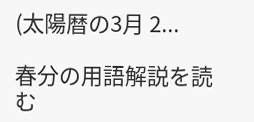(太陽暦の3月 2...

春分の用語解説を読む